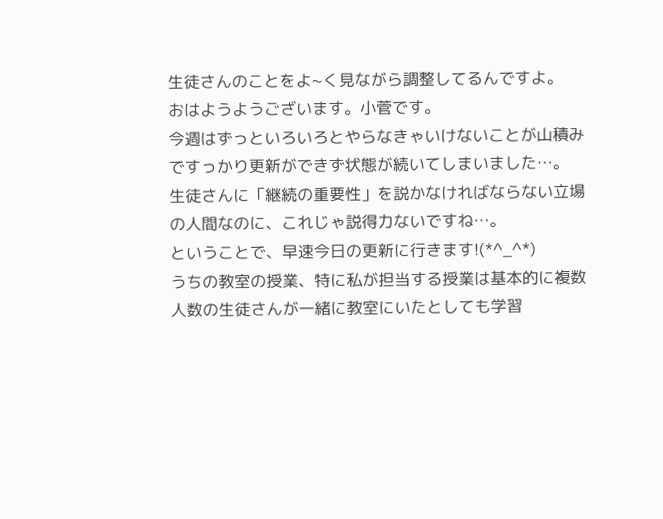生徒さんのことをよ~く見ながら調整してるんですよ。
おはようようございます。小菅です。
今週はずっといろいろとやらなきゃいけないことが山積みですっかり更新ができず状態が続いてしまいました…。
生徒さんに「継続の重要性」を説かなければならない立場の人間なのに、これじゃ説得力ないですね…。
ということで、早速今日の更新に行きます!(*^_^*)
うちの教室の授業、特に私が担当する授業は基本的に複数人数の生徒さんが一緒に教室にいたとしても学習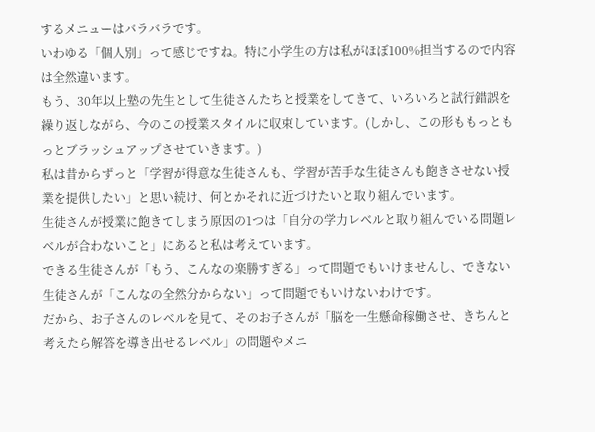するメニューはバラバラです。
いわゆる「個人別」って感じですね。特に小学生の方は私がほぼ100%担当するので内容は全然違います。
もう、30年以上塾の先生として生徒さんたちと授業をしてきて、いろいろと試行錯誤を繰り返しながら、今のこの授業スタイルに収束しています。(しかし、この形ももっともっとブラッシュアップさせていきます。)
私は昔からずっと「学習が得意な生徒さんも、学習が苦手な生徒さんも飽きさせない授業を提供したい」と思い続け、何とかそれに近づけたいと取り組んでいます。
生徒さんが授業に飽きてしまう原因の1つは「自分の学力レベルと取り組んでいる問題レベルが合わないこと」にあると私は考えています。
できる生徒さんが「もう、こんなの楽勝すぎる」って問題でもいけませんし、できない生徒さんが「こんなの全然分からない」って問題でもいけないわけです。
だから、お子さんのレベルを見て、そのお子さんが「脳を一生懸命稼働させ、きちんと考えたら解答を導き出せるレベル」の問題やメニ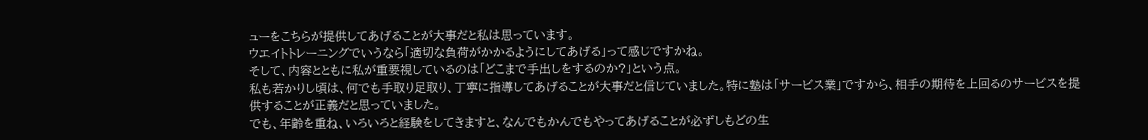ューをこちらが提供してあげることが大事だと私は思っています。
ウエイトトレーニングでいうなら「適切な負荷がかかるようにしてあげる」って感じですかね。
そして、内容とともに私が重要視しているのは「どこまで手出しをするのか?」という点。
私も若かりし頃は、何でも手取り足取り、丁寧に指導してあげることが大事だと信じていました。特に塾は「サービス業」ですから、相手の期待を上回るのサービスを提供することが正義だと思っていました。
でも、年齢を重ね、いろいろと経験をしてきますと、なんでもかんでもやってあげることが必ずしもどの生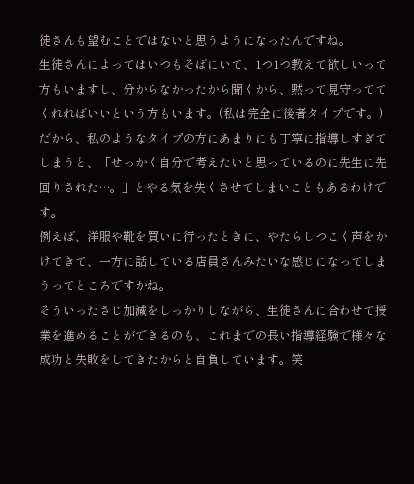徒さんも望むことではないと思うようになったんですね。
生徒さんによってはいつもそばにいて、1つ1つ教えて欲しいって方もいますし、分からなかったから聞くから、黙って見守っててくれればいいという方もいます。(私は完全に後者タイプです。)
だから、私のようなタイプの方にあまりにも丁寧に指導しすぎてしまうと、「せっかく自分で考えたいと思っているのに先生に先回りされた…。」とやる気を失くさせてしまいこともあるわけです。
例えば、洋服や靴を買いに行ったときに、やたらしつこく声をかけてきて、一方に話している店員さんみたいな感じになってしまうってところですかね。
そういったさじ加減をしっかりしながら、生徒さんに合わせて授業を進めることができるのも、これまでの長い指導経験で様々な成功と失敗をしてきたからと自負しています。笑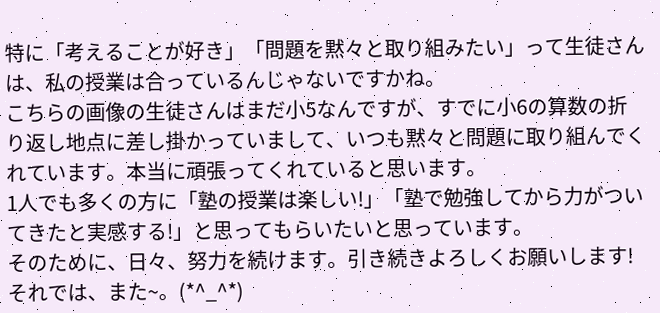特に「考えることが好き」「問題を黙々と取り組みたい」って生徒さんは、私の授業は合っているんじゃないですかね。
こちらの画像の生徒さんはまだ小5なんですが、すでに小6の算数の折り返し地点に差し掛かっていまして、いつも黙々と問題に取り組んでくれています。本当に頑張ってくれていると思います。
1人でも多くの方に「塾の授業は楽しい!」「塾で勉強してから力がついてきたと実感する!」と思ってもらいたいと思っています。
そのために、日々、努力を続けます。引き続きよろしくお願いします!それでは、また~。(*^_^*)